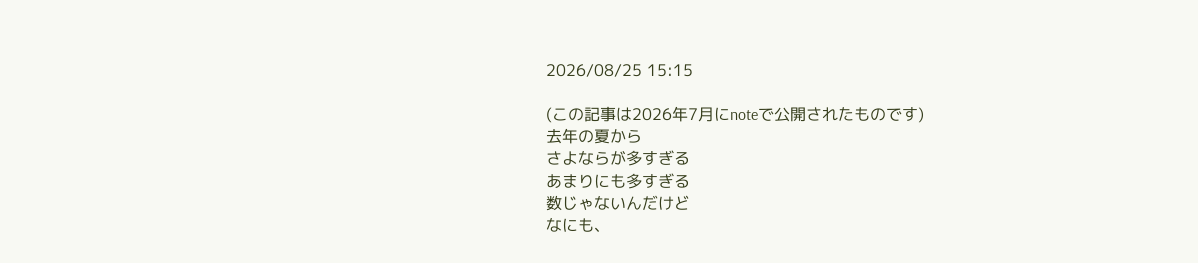2026/08/25 15:15

(この記事は2026年7月にnoteで公開されたものです)
去年の夏から
さよならが多すぎる
あまりにも多すぎる
数じゃないんだけど
なにも、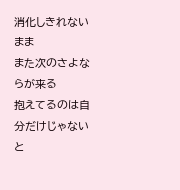消化しきれないまま
また次のさよならが来る
抱えてるのは自分だけじゃないと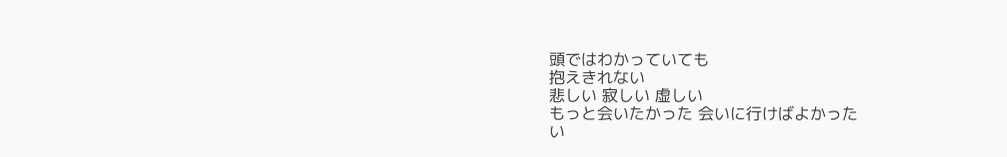頭ではわかっていても
抱えきれない
悲しい 寂しい 虚しい
もっと会いたかった 会いに行けばよかった
い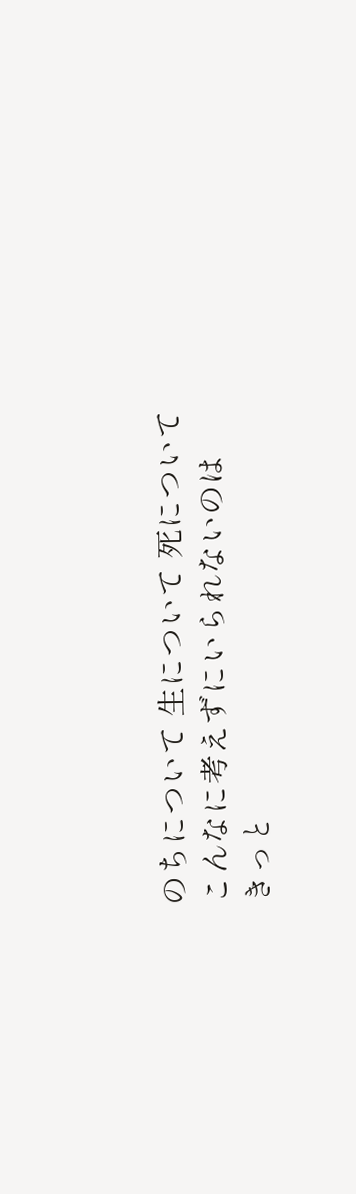のちについて 生について 死について
こんなに考えずにいられないのは
きっと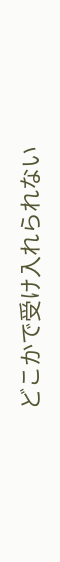どこかで受け入れられない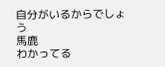自分がいるからでしょう
馬鹿
わかってる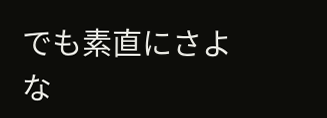でも素直にさよな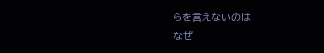らを言えないのは
なぜ